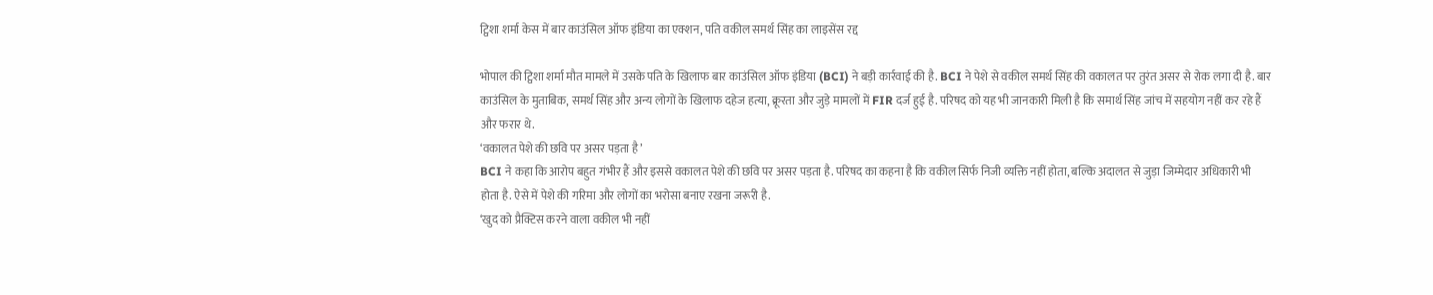ट्विशा शर्मा केस में बार काउंसिल ऑफ इंडिया का एक्शन, पति वकील समर्थ सिंह का लाइसेंस रद्द

भोपाल की ट्विशा शर्मा मौत मामले में उसके पति के खिलाफ बार काउंसिल ऑफ इंडिया (BCI) ने बड़ी कार्रवाई की है. BCI ने पेशे से वकील समर्थ सिंह की वकालत पर तुरंत असर से रोक लगा दी है. बार काउंसिल के मुताबिक, समर्थ सिंह और अन्य लोगों के खिलाफ दहेज हत्या, क्रूरता और जुड़े मामलों में FIR दर्ज हुई है. परिषद को यह भी जानकारी मिली है कि समार्थ सिंह जांच में सहयोग नहीं कर रहे हैं और फरार थे.
‘वकालत पेशे की छवि पर असर पड़ता है’
BCI ने कहा कि आरोप बहुत गंभीर हैं और इससे वकालत पेशे की छवि पर असर पड़ता है. परिषद का कहना है कि वकील सिर्फ निजी व्यक्ति नहीं होता, बल्कि अदालत से जुड़ा जिम्मेदार अधिकारी भी होता है. ऐसे में पेशे की गरिमा और लोगों का भरोसा बनाए रखना जरूरी है.
‘खुद को प्रैक्टिस करने वाला वकील भी नहीं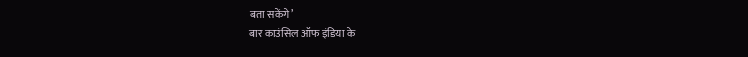बता सकेंगे’
बार काउंसिल ऑफ इंडिया के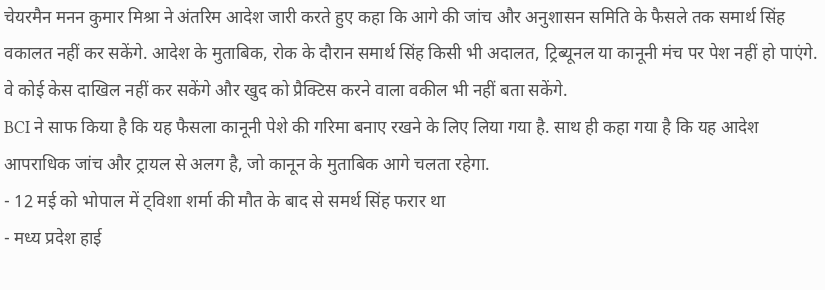चेयरमैन मनन कुमार मिश्रा ने अंतरिम आदेश जारी करते हुए कहा कि आगे की जांच और अनुशासन समिति के फैसले तक समार्थ सिंह वकालत नहीं कर सकेंगे. आदेश के मुताबिक, रोक के दौरान समार्थ सिंह किसी भी अदालत, ट्रिब्यूनल या कानूनी मंच पर पेश नहीं हो पाएंगे. वे कोई केस दाखिल नहीं कर सकेंगे और खुद को प्रैक्टिस करने वाला वकील भी नहीं बता सकेंगे.
BCI ने साफ किया है कि यह फैसला कानूनी पेशे की गरिमा बनाए रखने के लिए लिया गया है. साथ ही कहा गया है कि यह आदेश आपराधिक जांच और ट्रायल से अलग है, जो कानून के मुताबिक आगे चलता रहेगा.
- 12 मई को भोपाल में ट्विशा शर्मा की मौत के बाद से समर्थ सिंह फरार था
- मध्य प्रदेश हाई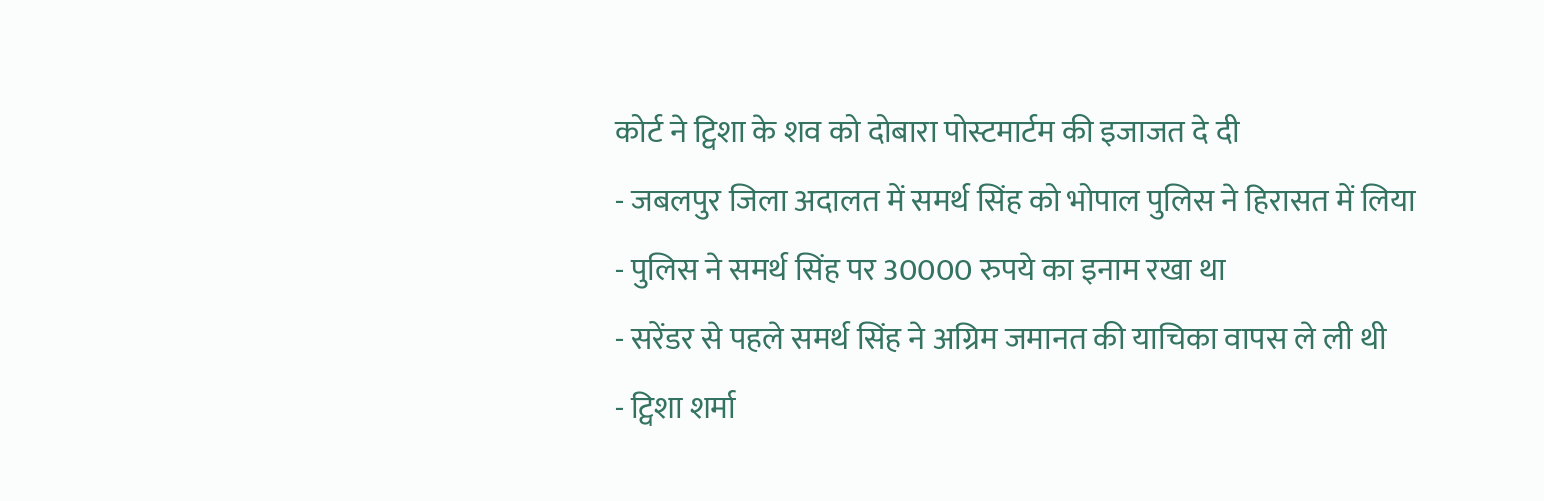कोर्ट ने ट्विशा के शव को दोबारा पोस्टमार्टम की इजाजत दे दी
- जबलपुर जिला अदालत में समर्थ सिंह को भोपाल पुलिस ने हिरासत में लिया
- पुलिस ने समर्थ सिंह पर 30000 रुपये का इनाम रखा था
- सरेंडर से पहले समर्थ सिंह ने अग्रिम जमानत की याचिका वापस ले ली थी
- ट्विशा शर्मा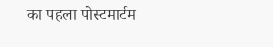का पहला पोस्टमार्टम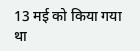13 मई को किया गया था